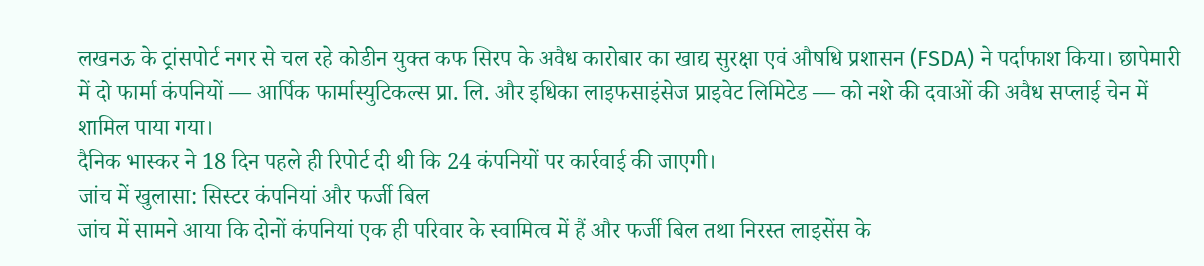लखनऊ के ट्रांसपोर्ट नगर से चल रहे कोडीन युक्त कफ सिरप के अवैध कारोबार का खाद्य सुरक्षा एवं औषधि प्रशासन (FSDA) ने पर्दाफाश किया। छापेमारी में दो फार्मा कंपनियों — आर्पिक फार्मास्युटिकल्स प्रा. लि. और इधिका लाइफसाइंसेज प्राइवेट लिमिटेड — को नशे की दवाओं की अवैध सप्लाई चेन में शामिल पाया गया।
दैनिक भास्कर ने 18 दिन पहले ही रिपोर्ट दी थी कि 24 कंपनियों पर कार्रवाई की जाएगी।
जांच में खुलासा: सिस्टर कंपनियां और फर्जी बिल
जांच में सामने आया कि दोनों कंपनियां एक ही परिवार के स्वामित्व में हैं और फर्जी बिल तथा निरस्त लाइसेंस के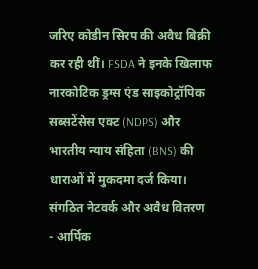जरिए कोडीन सिरप की अवैध बिक्री कर रही थीं। FSDA ने इनके खिलाफ नारकोटिक ड्रग्स एंड साइकोट्रॉपिक सब्सटेंसेस एक्ट (NDPS) और भारतीय न्याय संहिता (BNS) की धाराओं में मुकदमा दर्ज किया।
संगठित नेटवर्क और अवैध वितरण
- आर्पिक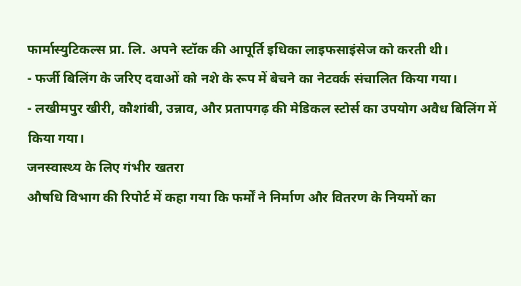फार्मास्युटिकल्स प्रा. लि. अपने स्टॉक की आपूर्ति इधिका लाइफसाइंसेज को करती थी।
- फर्जी बिलिंग के जरिए दवाओं को नशे के रूप में बेचने का नेटवर्क संचालित किया गया।
- लखीमपुर खीरी, कौशांबी, उन्नाव, और प्रतापगढ़ की मेडिकल स्टोर्स का उपयोग अवैध बिलिंग में किया गया।
जनस्वास्थ्य के लिए गंभीर खतरा
औषधि विभाग की रिपोर्ट में कहा गया कि फर्मों ने निर्माण और वितरण के नियमों का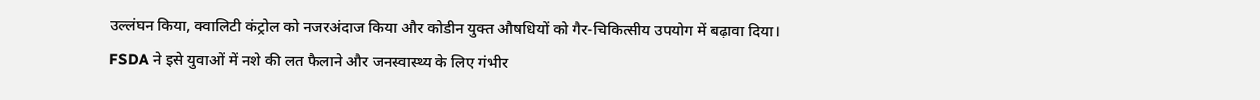उल्लंघन किया, क्वालिटी कंट्रोल को नजरअंदाज किया और कोडीन युक्त औषधियों को गैर-चिकित्सीय उपयोग में बढ़ावा दिया।
FSDA ने इसे युवाओं में नशे की लत फैलाने और जनस्वास्थ्य के लिए गंभीर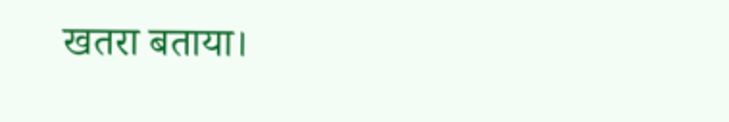खतरा बताया।